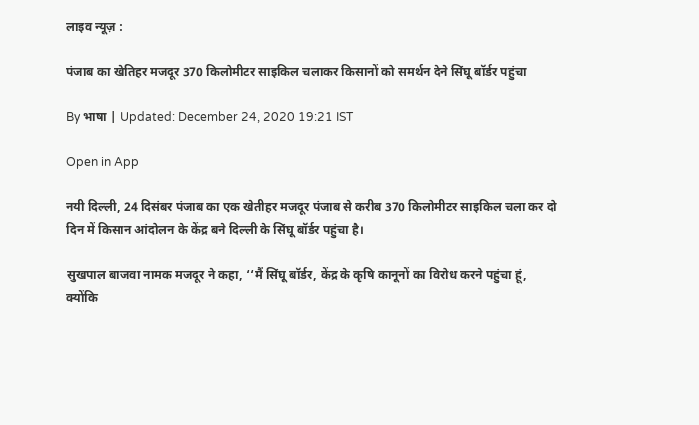लाइव न्यूज़ :

पंजाब का खेतिहर मजदूर 370 किलोमीटर साइकिल चलाकर किसानों को समर्थन देने सिंघू बॉर्डर पहुंचा

By भाषा | Updated: December 24, 2020 19:21 IST

Open in App

नयी दिल्ली, 24 दिसंबर पंजाब का एक खेतीहर मजदूर पंजाब से करीब 370 किलोमीटर साइकिल चला कर दो दिन में किसान आंदोलन के केंद्र बने दिल्ली के सिंघू बॉर्डर पहुंचा है।

सुखपाल बाजवा नामक मजदूर ने कहा, ‘‘मैं सिंघू बॉर्डर, केंद्र के कृषि कानूनों का विरोध करने पहुंचा हूं, क्योंकि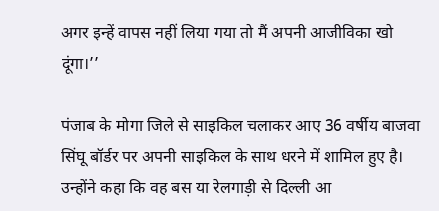अगर इन्हें वापस नहीं लिया गया तो मैं अपनी आजीविका खो दूंगा।’’

पंजाब के मोगा जिले से साइकिल चलाकर आए 36 वर्षीय बाजवा सिंघू बॉर्डर पर अपनी साइकिल के साथ धरने में शामिल हुए है। उन्होंने कहा कि वह बस या रेलगाड़ी से दिल्ली आ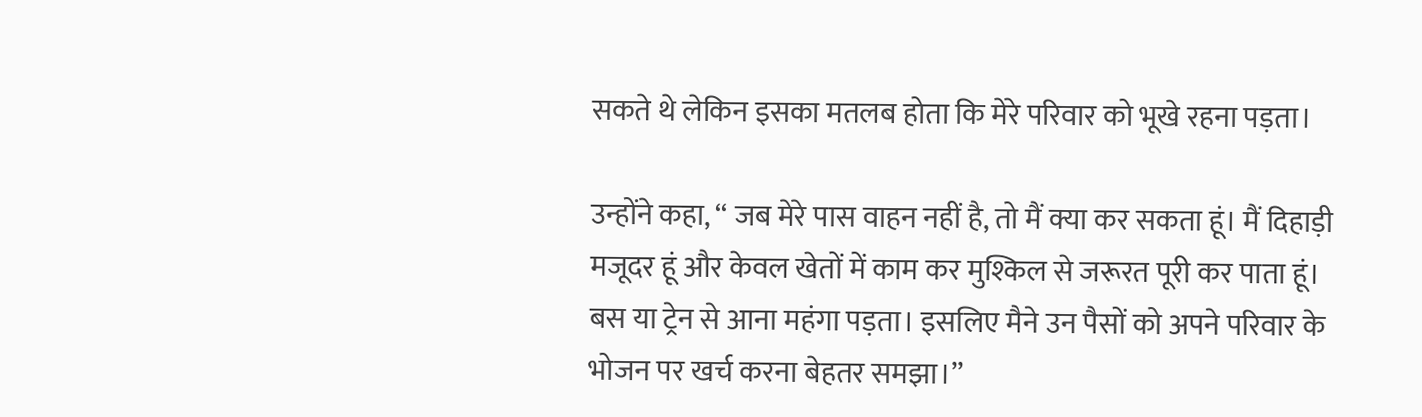सकते थे लेकिन इसका मतलब होता कि मेरे परिवार को भूखे रहना पड़ता।

उन्होंने कहा, ‘‘ जब मेरे पास वाहन नहीं है, तो मैं क्या कर सकता हूं। मैं दिहाड़ी मजूदर हूं और केवल खेतों में काम कर मुश्किल से जरूरत पूरी कर पाता हूं। बस या ट्रेन से आना महंगा पड़ता। इसलिए मैने उन पैसों को अपने परिवार के भोजन पर खर्च करना बेहतर समझा।’’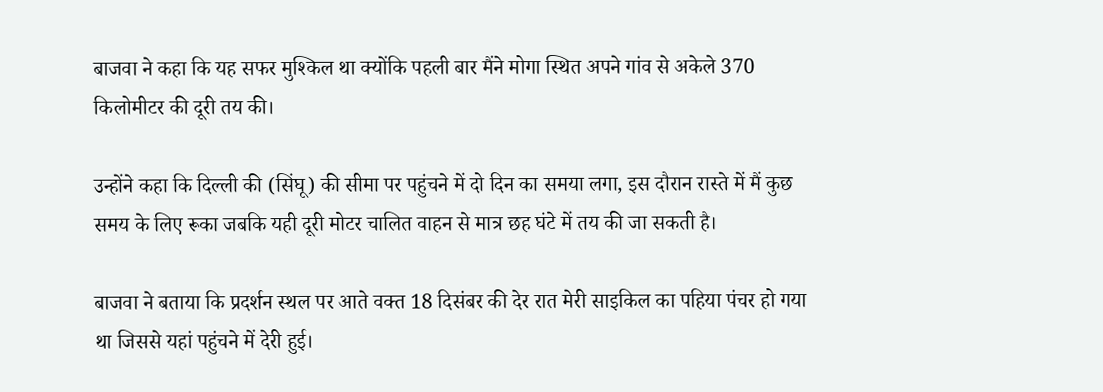बाजवा ने कहा कि यह सफर मुश्किल था क्योंकि पहली बार मैंने मोगा स्थित अपने गांव से अकेले 370 किलोमीटर की दूरी तय की।

उन्होंने कहा कि दिल्ली की (सिंघू) की सीमा पर पहुंचने में दो दिन का समया लगा, इस दौरान रास्ते में मैं कुछ समय के लिए रूका जबकि यही दूरी मोटर चालित वाहन से मात्र छह घंटे में तय की जा सकती है।

बाजवा ने बताया कि प्रदर्शन स्थल पर आते वक्त 18 दिसंबर की देर रात मेरी साइकिल का पहिया पंचर हो गया था जिससे यहां पहुंचने में देरी हुई।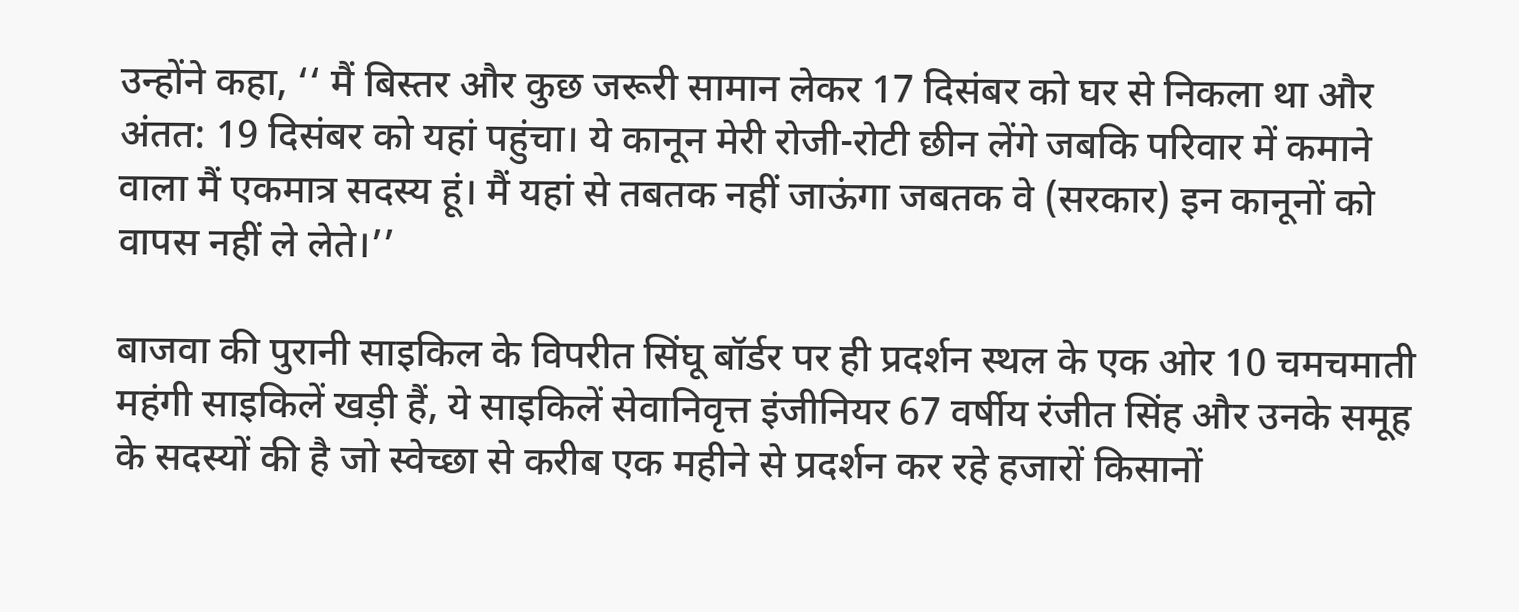उन्होंने कहा, ‘‘ मैं बिस्तर और कुछ जरूरी सामान लेकर 17 दिसंबर को घर से निकला था और अंतत: 19 दिसंबर को यहां पहुंचा। ये कानून मेरी रोजी-रोटी छीन लेंगे जबकि परिवार में कमाने वाला मैं एकमात्र सदस्य हूं। मैं यहां से तबतक नहीं जाऊंगा जबतक वे (सरकार) इन कानूनों को वापस नहीं ले लेते।’’

बाजवा की पुरानी साइकिल के विपरीत सिंघू बॉर्डर पर ही प्रदर्शन स्थल के एक ओर 10 चमचमाती महंगी साइकिलें खड़ी हैं, ये साइकिलें सेवानिवृत्त इंजीनियर 67 वर्षीय रंजीत सिंह और उनके समूह के सदस्यों की है जो स्वेच्छा से करीब एक महीने से प्रदर्शन कर रहे हजारों किसानों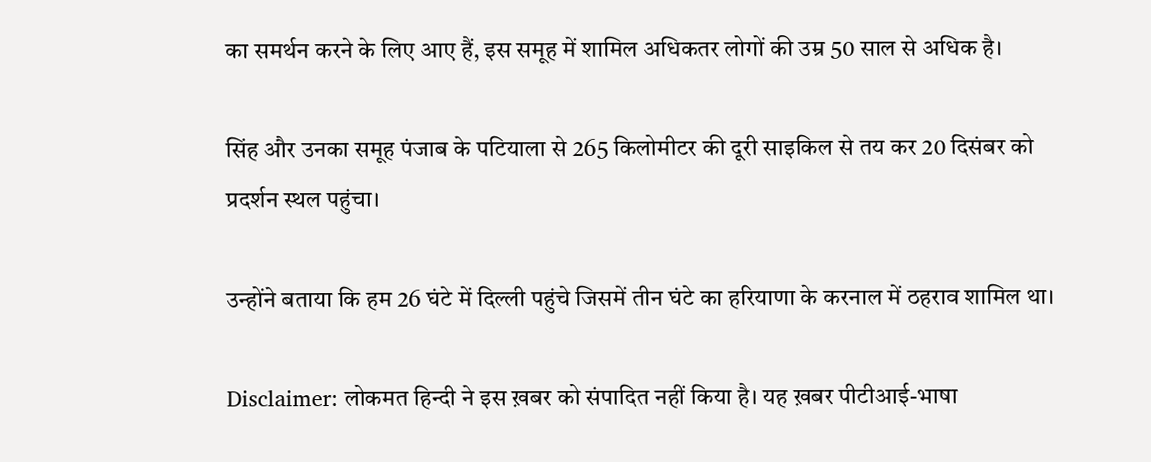का समर्थन करने के लिए आए हैं, इस समूह में शामिल अधिकतर लोगों की उम्र 50 साल से अधिक है।

सिंह और उनका समूह पंजाब के पटियाला से 265 किलोमीटर की दूरी साइकिल से तय कर 20 दिसंबर को प्रदर्शन स्थल पहुंचा।

उन्होंने बताया कि हम 26 घंटे में दिल्ली पहुंचे जिसमें तीन घंटे का हरियाणा के करनाल में ठहराव शामिल था।

Disclaimer: लोकमत हिन्दी ने इस ख़बर को संपादित नहीं किया है। यह ख़बर पीटीआई-भाषा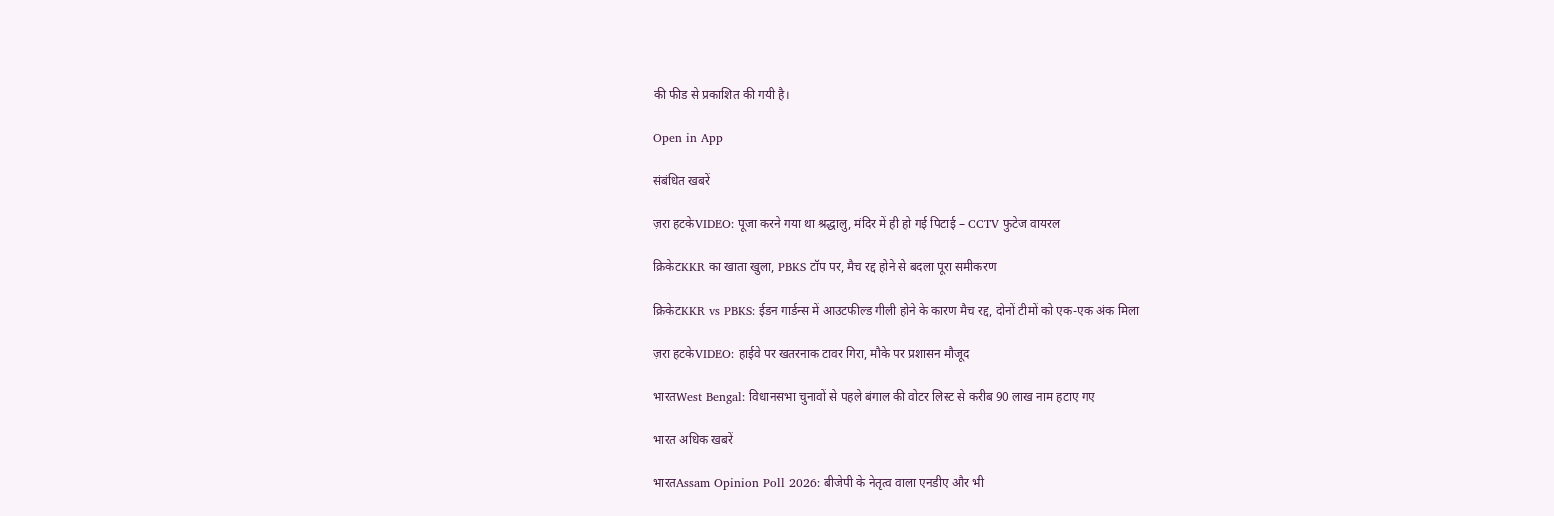की फीड से प्रकाशित की गयी है।

Open in App

संबंधित खबरें

ज़रा हटकेVIDEO: पूजा करने गया था श्रद्धालु, मंदिर में ही हो गई पिटाई – CCTV फुटेज वायरल

क्रिकेटKKR का खाता खुला, PBKS टॉप पर, मैच रद्द होने से बदला पूरा समीकरण

क्रिकेटKKR vs PBKS: ईडन गार्डन्स में आउटफील्ड गीली होने के कारण मैच रद्द, दोनों टीमों को एक-एक अंक मिला

ज़रा हटकेVIDEO: हाईवे पर खतरनाक टावर गिरा, मौके पर प्रशासन मौजूद

भारतWest Bengal: विधानसभा चुनावों से पहले बंगाल की वोटर लिस्ट से करीब 90 लाख नाम हटाए गए

भारत अधिक खबरें

भारतAssam Opinion Poll 2026: बीजेपी के नेतृत्व वाला एनडीए और भी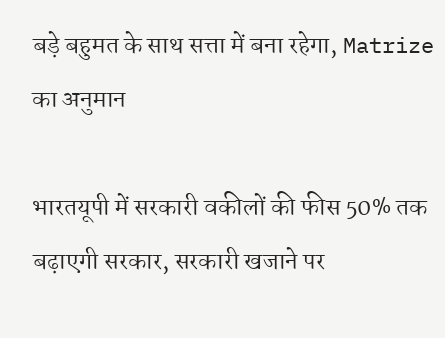बड़े बहुमत के साथ सत्ता में बना रहेगा, Matrize का अनुमान

भारतयूपी में सरकारी वकीलों की फीस 50% तक बढ़ाएगी सरकार, सरकारी खजाने पर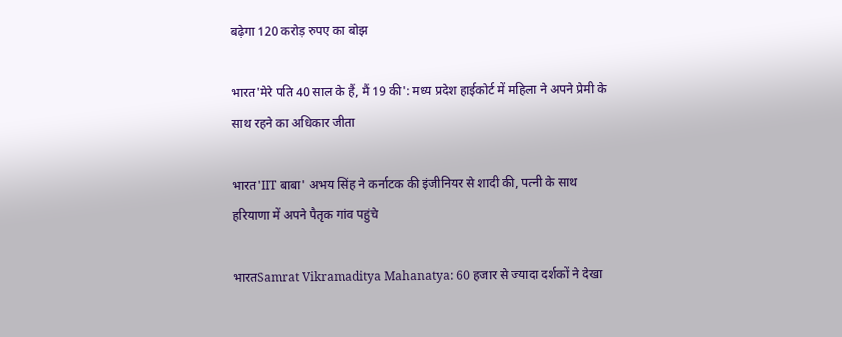बढ़ेगा 120 करोड़ रुपए का बोझ

भारत'मेरे पति 40 साल के हैं, मैं 19 की': मध्य प्रदेश हाईकोर्ट में महिला ने अपने प्रेमी के साथ रहने का अधिकार जीता

भारत'IIT बाबा' अभय सिंह ने कर्नाटक की इंजीनियर से शादी की, पत्नी के साथ हरियाणा में अपने पैतृक गांव पहुंचे

भारतSamrat Vikramaditya Mahanatya: 60 हजार से ज्यादा दर्शकों ने देखा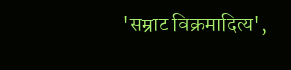'सम्राट विक्रमादित्य',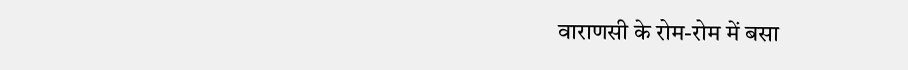वाराणसी के रोम-रोम में बसा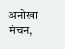अनोखा मंचन,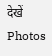देखें Photos